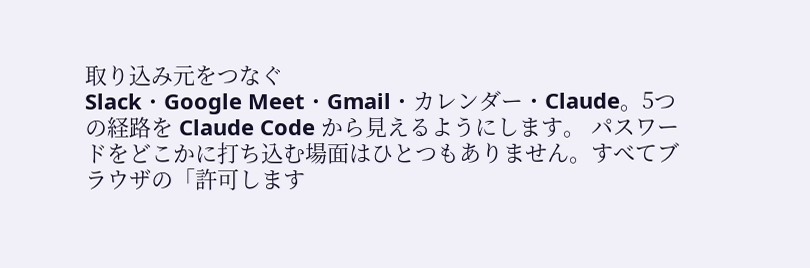取り込み元をつなぐ
Slack・Google Meet・Gmail・カレンダー・Claude。5つの経路を Claude Code から見えるようにします。 パスワードをどこかに打ち込む場面はひとつもありません。すべてブラウザの「許可します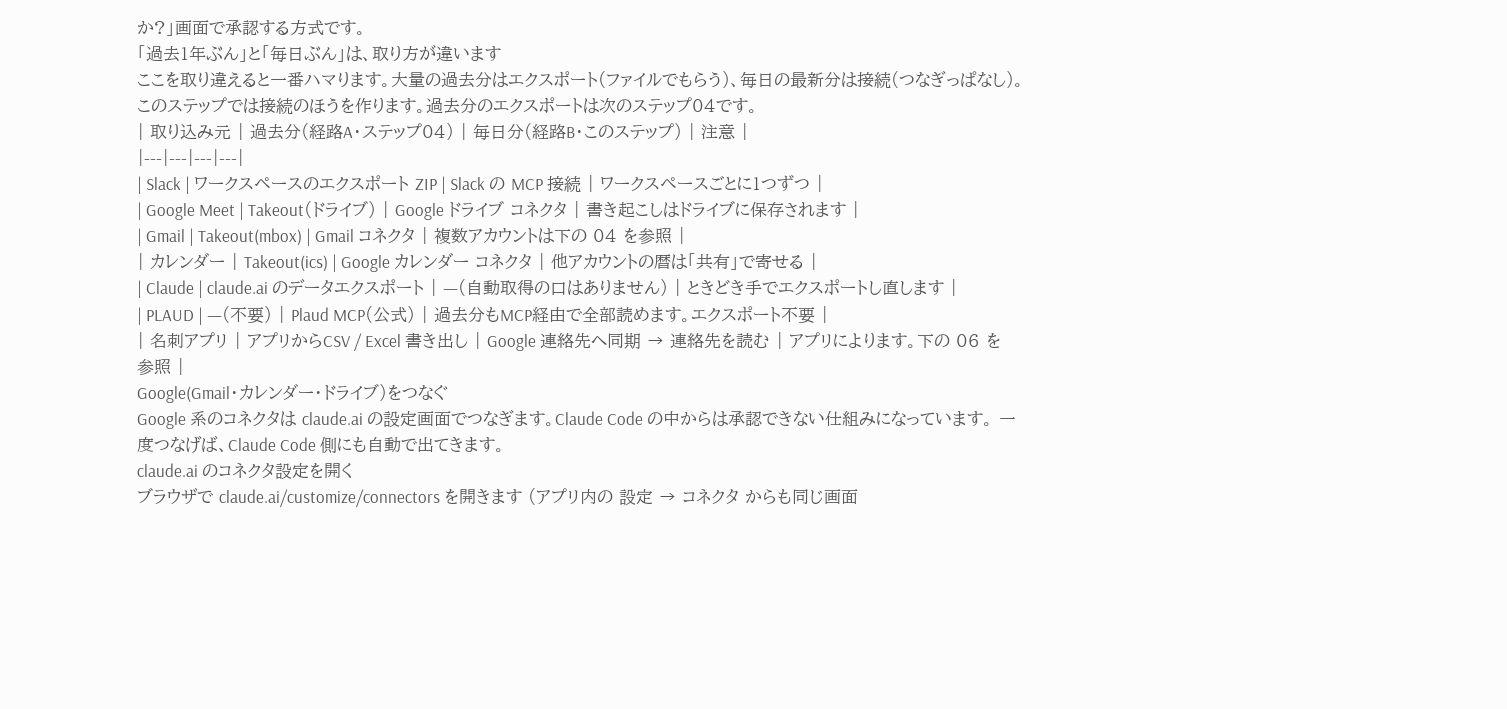か?」画面で承認する方式です。
「過去1年ぶん」と「毎日ぶん」は、取り方が違います
ここを取り違えると一番ハマります。大量の過去分はエクスポート(ファイルでもらう)、毎日の最新分は接続(つなぎっぱなし)。 このステップでは接続のほうを作ります。過去分のエクスポートは次のステップ04です。
| 取り込み元 | 過去分(経路A・ステップ04) | 毎日分(経路B・このステップ) | 注意 |
|---|---|---|---|
| Slack | ワークスペースのエクスポート ZIP | Slack の MCP 接続 | ワークスペースごとに1つずつ |
| Google Meet | Takeout(ドライブ) | Google ドライブ コネクタ | 書き起こしはドライブに保存されます |
| Gmail | Takeout(mbox) | Gmail コネクタ | 複数アカウントは下の 04 を参照 |
| カレンダー | Takeout(ics) | Google カレンダー コネクタ | 他アカウントの暦は「共有」で寄せる |
| Claude | claude.ai のデータエクスポート | —(自動取得の口はありません) | ときどき手でエクスポートし直します |
| PLAUD | —(不要) | Plaud MCP(公式) | 過去分もMCP経由で全部読めます。エクスポート不要 |
| 名刺アプリ | アプリからCSV / Excel 書き出し | Google 連絡先へ同期 → 連絡先を読む | アプリによります。下の 06 を参照 |
Google(Gmail・カレンダー・ドライブ)をつなぐ
Google 系のコネクタは claude.ai の設定画面でつなぎます。Claude Code の中からは承認できない仕組みになっています。 一度つなげば、Claude Code 側にも自動で出てきます。
claude.ai のコネクタ設定を開く
ブラウザで claude.ai/customize/connectors を開きます (アプリ内の 設定 → コネクタ からも同じ画面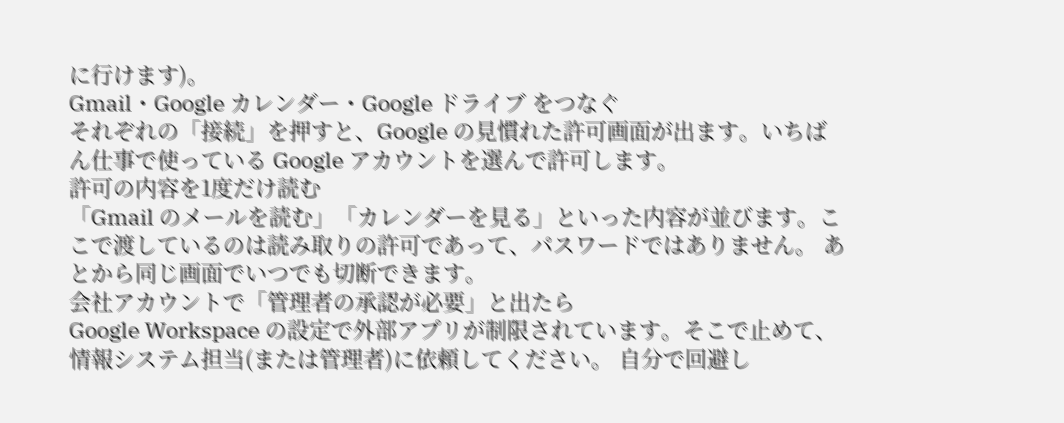に行けます)。
Gmail・Google カレンダー・Google ドライブ をつなぐ
それぞれの「接続」を押すと、Google の見慣れた許可画面が出ます。いちばん仕事で使っている Google アカウントを選んで許可します。
許可の内容を1度だけ読む
「Gmail のメールを読む」「カレンダーを見る」といった内容が並びます。ここで渡しているのは読み取りの許可であって、パスワードではありません。 あとから同じ画面でいつでも切断できます。
会社アカウントで「管理者の承認が必要」と出たら
Google Workspace の設定で外部アプリが制限されています。そこで止めて、情報システム担当(または管理者)に依頼してください。 自分で回避し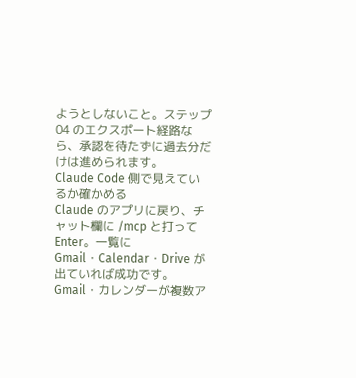ようとしないこと。ステップ04 のエクスポート経路なら、承認を待たずに過去分だけは進められます。
Claude Code 側で見えているか確かめる
Claude のアプリに戻り、チャット欄に /mcp と打って Enter。一覧に Gmail・Calendar・Drive が出ていれば成功です。
Gmail・カレンダーが複数ア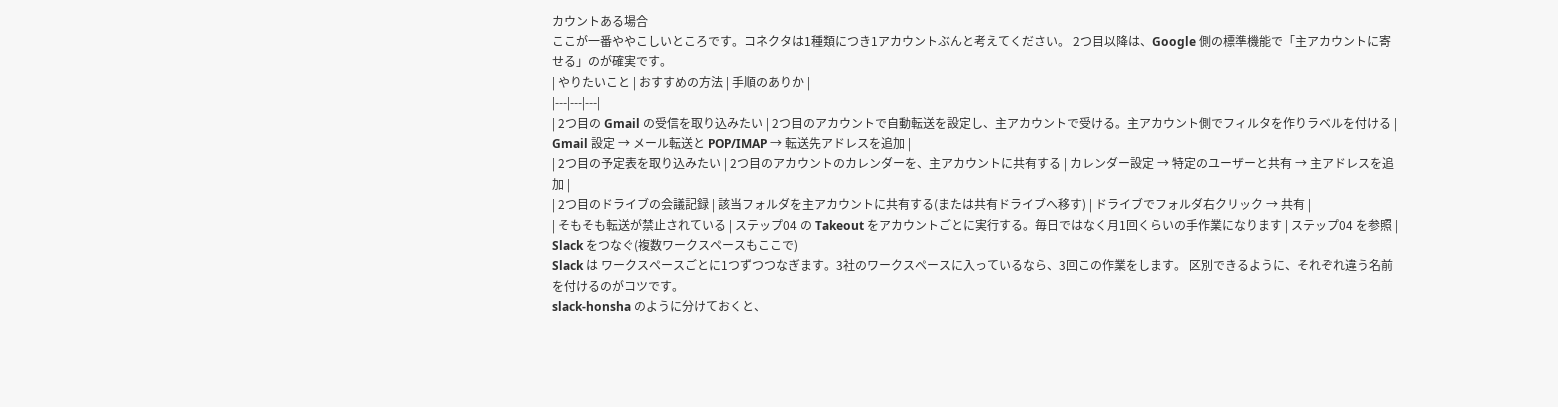カウントある場合
ここが一番ややこしいところです。コネクタは1種類につき1アカウントぶんと考えてください。 2つ目以降は、Google 側の標準機能で「主アカウントに寄せる」のが確実です。
| やりたいこと | おすすめの方法 | 手順のありか |
|---|---|---|
| 2つ目の Gmail の受信を取り込みたい | 2つ目のアカウントで自動転送を設定し、主アカウントで受ける。主アカウント側でフィルタを作りラベルを付ける | Gmail 設定 → メール転送と POP/IMAP → 転送先アドレスを追加 |
| 2つ目の予定表を取り込みたい | 2つ目のアカウントのカレンダーを、主アカウントに共有する | カレンダー設定 → 特定のユーザーと共有 → 主アドレスを追加 |
| 2つ目のドライブの会議記録 | 該当フォルダを主アカウントに共有する(または共有ドライブへ移す) | ドライブでフォルダ右クリック → 共有 |
| そもそも転送が禁止されている | ステップ04 の Takeout をアカウントごとに実行する。毎日ではなく月1回くらいの手作業になります | ステップ04 を参照 |
Slack をつなぐ(複数ワークスペースもここで)
Slack は ワークスペースごとに1つずつつなぎます。3社のワークスペースに入っているなら、3回この作業をします。 区別できるように、それぞれ違う名前を付けるのがコツです。
slack-honsha のように分けておくと、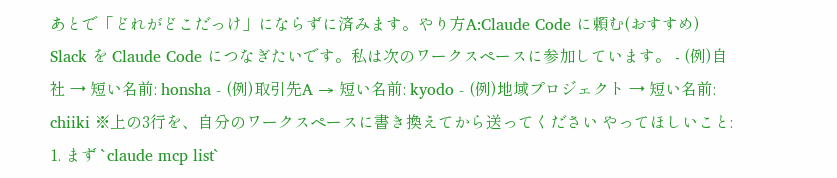あとで「どれがどこだっけ」にならずに済みます。やり方A:Claude Code に頼む(おすすめ)
Slack を Claude Code につなぎたいです。私は次のワークスペースに参加しています。 - (例)自社 → 短い名前: honsha - (例)取引先A → 短い名前: kyodo - (例)地域プロジェクト → 短い名前: chiiki ※上の3行を、自分のワークスペースに書き換えてから送ってください やってほしいこと: 1. まず `claude mcp list`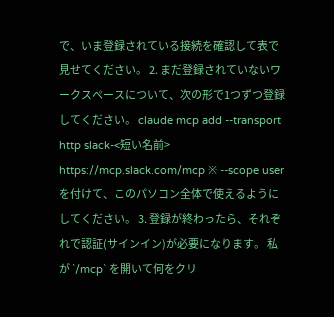で、いま登録されている接続を確認して表で見せてください。 2. まだ登録されていないワークスペースについて、次の形で1つずつ登録してください。 claude mcp add --transport http slack-<短い名前> https://mcp.slack.com/mcp ※ --scope user を付けて、このパソコン全体で使えるようにしてください。 3. 登録が終わったら、それぞれで認証(サインイン)が必要になります。 私が `/mcp` を開いて何をクリ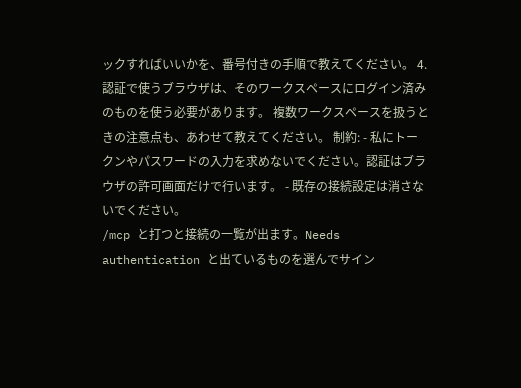ックすればいいかを、番号付きの手順で教えてください。 4. 認証で使うブラウザは、そのワークスペースにログイン済みのものを使う必要があります。 複数ワークスペースを扱うときの注意点も、あわせて教えてください。 制約: - 私にトークンやパスワードの入力を求めないでください。認証はブラウザの許可画面だけで行います。 - 既存の接続設定は消さないでください。
/mcp と打つと接続の一覧が出ます。Needs authentication と出ているものを選んでサイン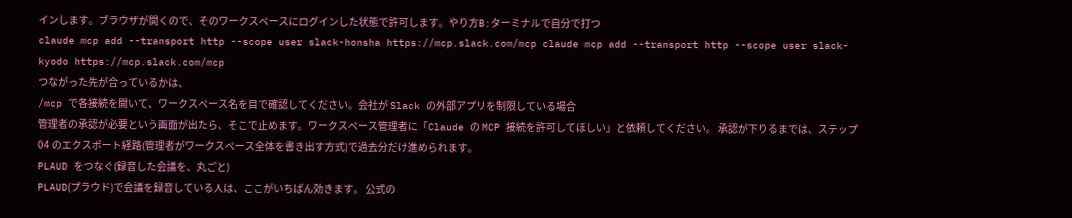インします。ブラウザが開くので、そのワークスペースにログインした状態で許可します。やり方B:ターミナルで自分で打つ
claude mcp add --transport http --scope user slack-honsha https://mcp.slack.com/mcp claude mcp add --transport http --scope user slack-kyodo https://mcp.slack.com/mcp
つながった先が合っているかは、
/mcp で各接続を開いて、ワークスペース名を目で確認してください。会社が Slack の外部アプリを制限している場合
管理者の承認が必要という画面が出たら、そこで止めます。ワークスペース管理者に「Claude の MCP 接続を許可してほしい」と依頼してください。 承認が下りるまでは、ステップ04 のエクスポート経路(管理者がワークスペース全体を書き出す方式)で過去分だけ進められます。
PLAUD をつなぐ(録音した会議を、丸ごと)
PLAUD(プラウド)で会議を録音している人は、ここがいちばん効きます。 公式の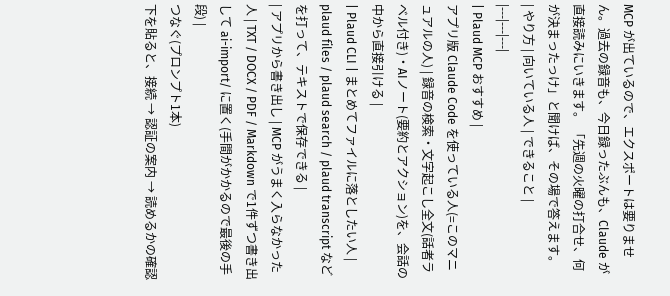MCP が出ているので、エクスポートは要りません。過去の録音も、今日録ったぶんも、Claude が直接読みにいきます。 「先週の火曜の打合せ、何が決まったっけ」と聞けば、その場で答えます。
| やり方 | 向いている人 | できること |
|---|---|---|
| Plaud MCP おすすめ |
アプリ版 Claude Code を使っている人(=このマニュアルの人) | 録音の検索・文字起こし全文(話者ラベル付き)・AIノート(要約とアクション)を、会話の中から直接引ける |
| Plaud CLI | まとめてファイルに落としたい人 | plaud files / plaud search / plaud transcript などを打って、テキストで保存できる |
| アプリから書き出し | MCP がうまく入らなかった人 | TXT / DOCX / PDF / Markdown で1件ずつ書き出して ai-import/ に置く(手間がかかるので最後の手段) |
つなぐ(プロンプト1本)
下を貼ると、接続 → 認証の案内 → 読めるかの確認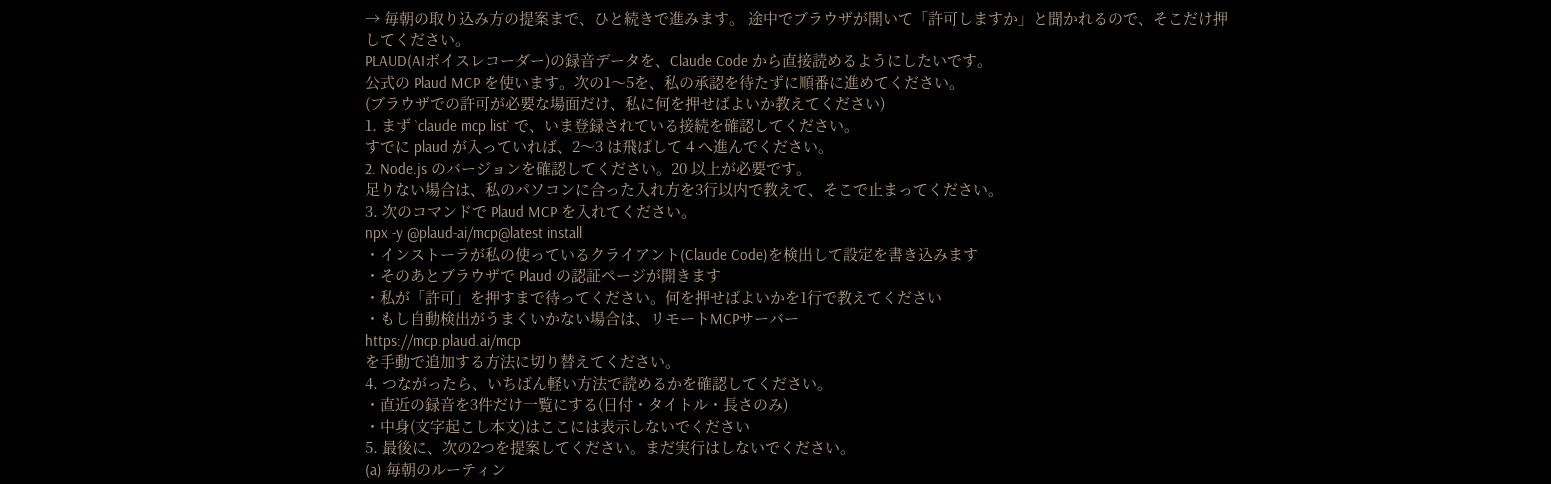→ 毎朝の取り込み方の提案まで、ひと続きで進みます。 途中でブラウザが開いて「許可しますか」と聞かれるので、そこだけ押してください。
PLAUD(AIボイスレコーダー)の録音データを、Claude Code から直接読めるようにしたいです。
公式の Plaud MCP を使います。次の1〜5を、私の承認を待たずに順番に進めてください。
(ブラウザでの許可が必要な場面だけ、私に何を押せばよいか教えてください)
1. まず `claude mcp list` で、いま登録されている接続を確認してください。
すでに plaud が入っていれば、2〜3 は飛ばして 4 へ進んでください。
2. Node.js のバージョンを確認してください。20 以上が必要です。
足りない場合は、私のパソコンに合った入れ方を3行以内で教えて、そこで止まってください。
3. 次のコマンドで Plaud MCP を入れてください。
npx -y @plaud-ai/mcp@latest install
・インストーラが私の使っているクライアント(Claude Code)を検出して設定を書き込みます
・そのあとブラウザで Plaud の認証ページが開きます
・私が「許可」を押すまで待ってください。何を押せばよいかを1行で教えてください
・もし自動検出がうまくいかない場合は、リモートMCPサーバー
https://mcp.plaud.ai/mcp
を手動で追加する方法に切り替えてください。
4. つながったら、いちばん軽い方法で読めるかを確認してください。
・直近の録音を3件だけ一覧にする(日付・タイトル・長さのみ)
・中身(文字起こし本文)はここには表示しないでください
5. 最後に、次の2つを提案してください。まだ実行はしないでください。
(a) 毎朝のルーティン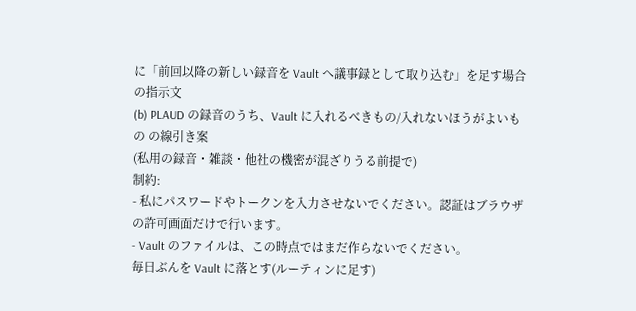に「前回以降の新しい録音を Vault へ議事録として取り込む」を足す場合の指示文
(b) PLAUD の録音のうち、Vault に入れるべきもの/入れないほうがよいもの の線引き案
(私用の録音・雑談・他社の機密が混ざりうる前提で)
制約:
- 私にパスワードやトークンを入力させないでください。認証はブラウザの許可画面だけで行います。
- Vault のファイルは、この時点ではまだ作らないでください。
毎日ぶんを Vault に落とす(ルーティンに足す)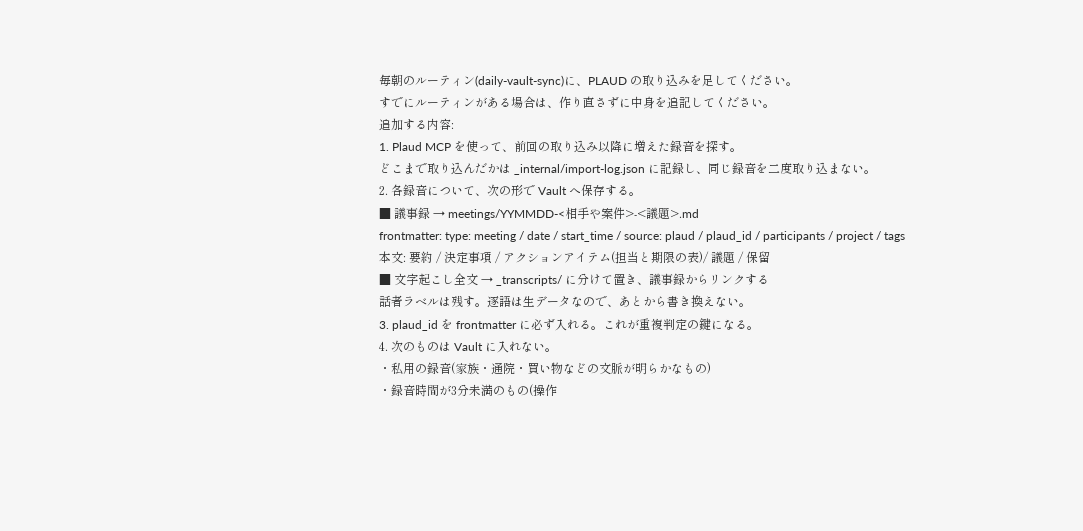毎朝のルーティン(daily-vault-sync)に、PLAUD の取り込みを足してください。
すでにルーティンがある場合は、作り直さずに中身を追記してください。
追加する内容:
1. Plaud MCP を使って、前回の取り込み以降に増えた録音を探す。
どこまで取り込んだかは _internal/import-log.json に記録し、同じ録音を二度取り込まない。
2. 各録音について、次の形で Vault へ保存する。
■ 議事録 → meetings/YYMMDD-<相手や案件>-<議題>.md
frontmatter: type: meeting / date / start_time / source: plaud / plaud_id / participants / project / tags
本文: 要約 / 決定事項 / アクションアイテム(担当と期限の表)/ 議題 / 保留
■ 文字起こし全文 → _transcripts/ に分けて置き、議事録からリンクする
話者ラベルは残す。逐語は生データなので、あとから書き換えない。
3. plaud_id を frontmatter に必ず入れる。これが重複判定の鍵になる。
4. 次のものは Vault に入れない。
・私用の録音(家族・通院・買い物などの文脈が明らかなもの)
・録音時間が3分未満のもの(操作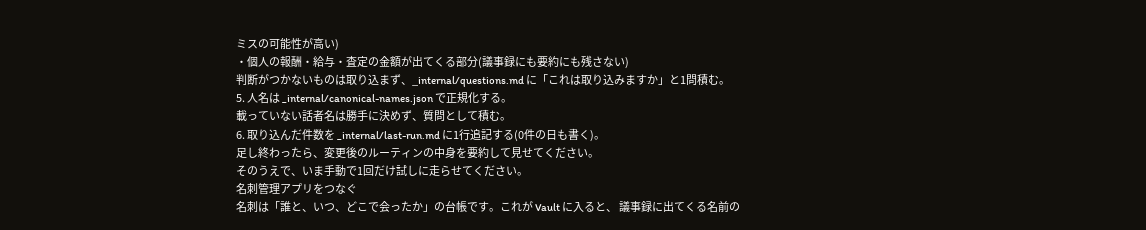ミスの可能性が高い)
・個人の報酬・給与・査定の金額が出てくる部分(議事録にも要約にも残さない)
判断がつかないものは取り込まず、_internal/questions.md に「これは取り込みますか」と1問積む。
5. 人名は _internal/canonical-names.json で正規化する。
載っていない話者名は勝手に決めず、質問として積む。
6. 取り込んだ件数を _internal/last-run.md に1行追記する(0件の日も書く)。
足し終わったら、変更後のルーティンの中身を要約して見せてください。
そのうえで、いま手動で1回だけ試しに走らせてください。
名刺管理アプリをつなぐ
名刺は「誰と、いつ、どこで会ったか」の台帳です。これが Vault に入ると、 議事録に出てくる名前の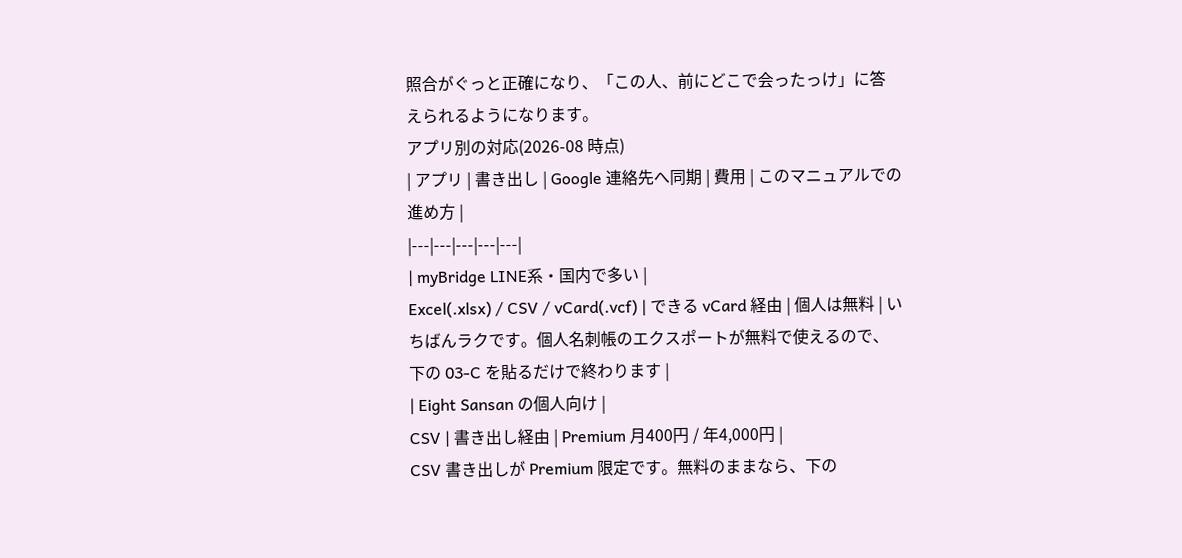照合がぐっと正確になり、「この人、前にどこで会ったっけ」に答えられるようになります。
アプリ別の対応(2026-08 時点)
| アプリ | 書き出し | Google 連絡先へ同期 | 費用 | このマニュアルでの進め方 |
|---|---|---|---|---|
| myBridge LINE系・国内で多い |
Excel(.xlsx) / CSV / vCard(.vcf) | できる vCard 経由 | 個人は無料 | いちばんラクです。個人名刺帳のエクスポートが無料で使えるので、下の 03-C を貼るだけで終わります |
| Eight Sansan の個人向け |
CSV | 書き出し経由 | Premium 月400円 / 年4,000円 |
CSV 書き出しが Premium 限定です。無料のままなら、下の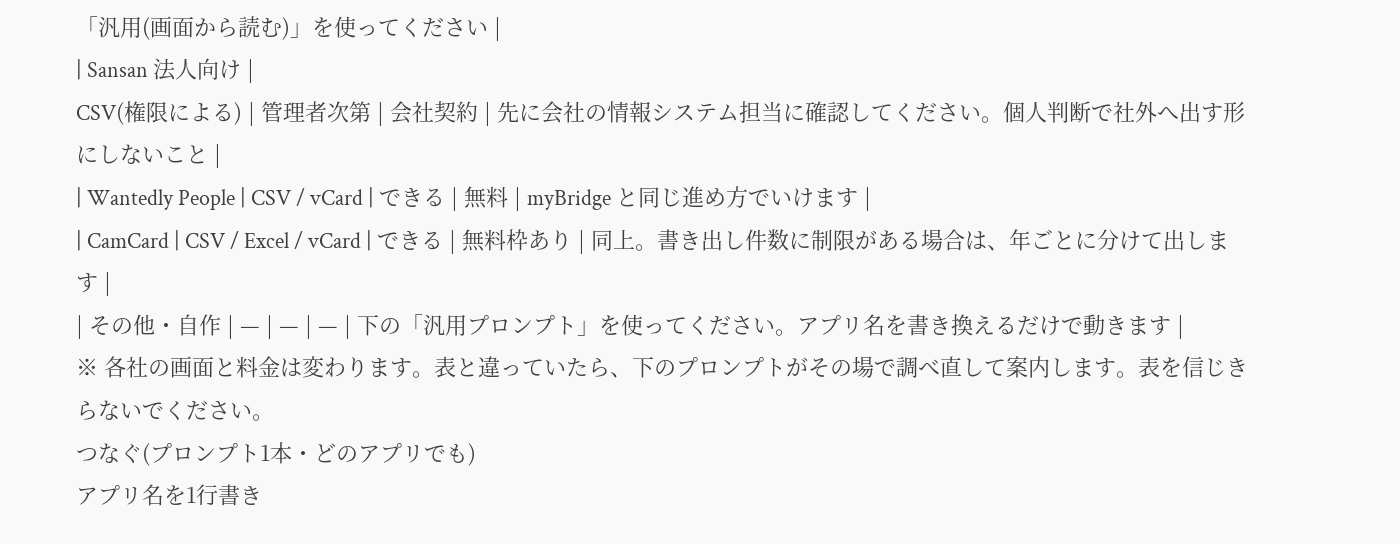「汎用(画面から読む)」を使ってください |
| Sansan 法人向け |
CSV(権限による) | 管理者次第 | 会社契約 | 先に会社の情報システム担当に確認してください。個人判断で社外へ出す形にしないこと |
| Wantedly People | CSV / vCard | できる | 無料 | myBridge と同じ進め方でいけます |
| CamCard | CSV / Excel / vCard | できる | 無料枠あり | 同上。書き出し件数に制限がある場合は、年ごとに分けて出します |
| その他・自作 | — | — | — | 下の「汎用プロンプト」を使ってください。アプリ名を書き換えるだけで動きます |
※ 各社の画面と料金は変わります。表と違っていたら、下のプロンプトがその場で調べ直して案内します。表を信じきらないでください。
つなぐ(プロンプト1本・どのアプリでも)
アプリ名を1行書き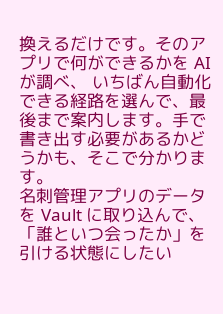換えるだけです。そのアプリで何ができるかを AI が調べ、 いちばん自動化できる経路を選んで、最後まで案内します。手で書き出す必要があるかどうかも、そこで分かります。
名刺管理アプリのデータを Vault に取り込んで、「誰といつ会ったか」を引ける状態にしたい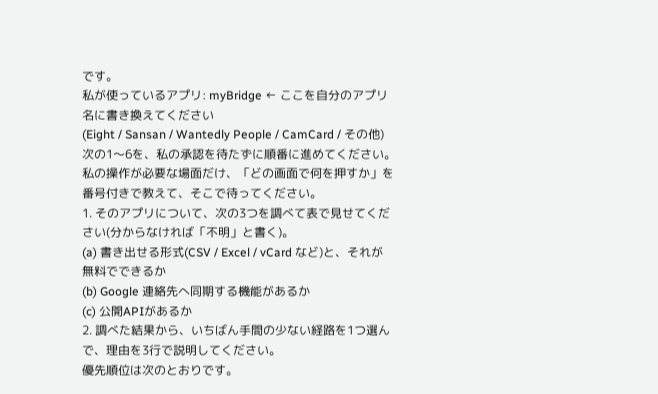です。
私が使っているアプリ: myBridge ← ここを自分のアプリ名に書き換えてください
(Eight / Sansan / Wantedly People / CamCard / その他)
次の1〜6を、私の承認を待たずに順番に進めてください。
私の操作が必要な場面だけ、「どの画面で何を押すか」を番号付きで教えて、そこで待ってください。
1. そのアプリについて、次の3つを調べて表で見せてください(分からなければ「不明」と書く)。
(a) 書き出せる形式(CSV / Excel / vCard など)と、それが無料でできるか
(b) Google 連絡先へ同期する機能があるか
(c) 公開APIがあるか
2. 調べた結果から、いちばん手間の少ない経路を1つ選んで、理由を3行で説明してください。
優先順位は次のとおりです。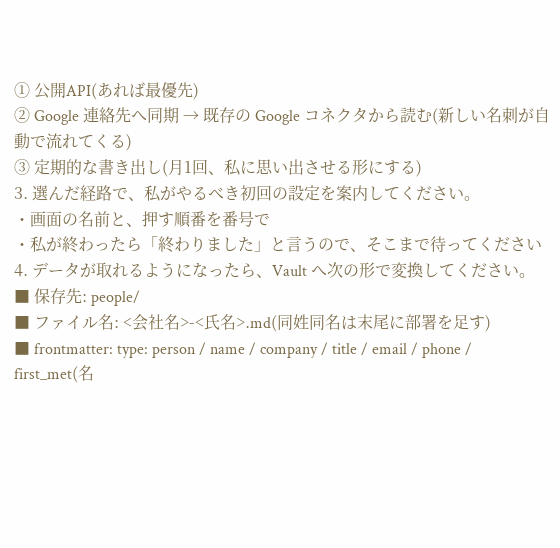① 公開API(あれば最優先)
② Google 連絡先へ同期 → 既存の Google コネクタから読む(新しい名刺が自動で流れてくる)
③ 定期的な書き出し(月1回、私に思い出させる形にする)
3. 選んだ経路で、私がやるべき初回の設定を案内してください。
・画面の名前と、押す順番を番号で
・私が終わったら「終わりました」と言うので、そこまで待ってください
4. データが取れるようになったら、Vault へ次の形で変換してください。
■ 保存先: people/
■ ファイル名: <会社名>-<氏名>.md(同姓同名は末尾に部署を足す)
■ frontmatter: type: person / name / company / title / email / phone /
first_met(名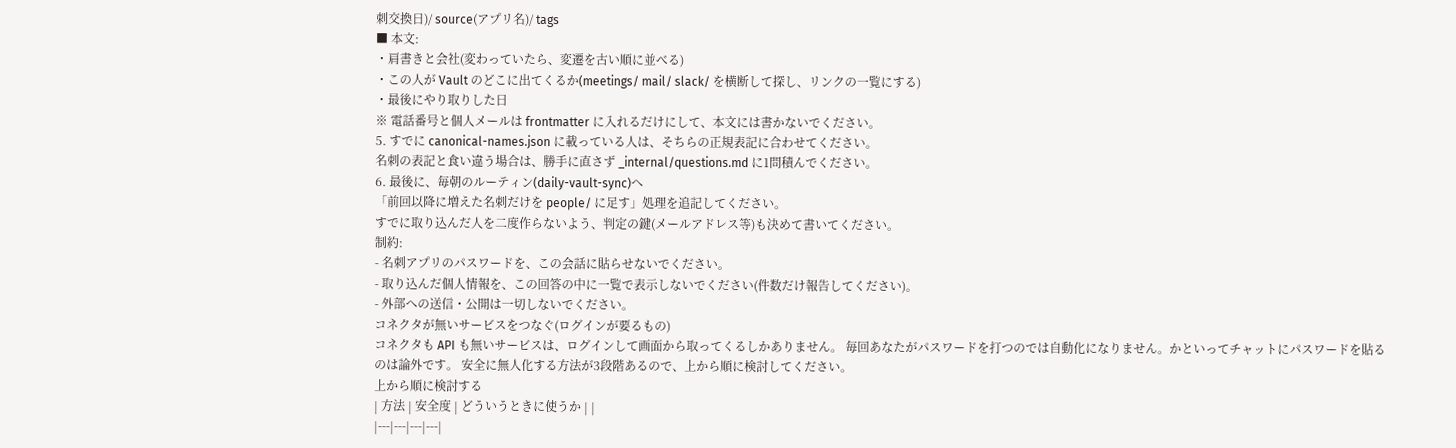刺交換日)/ source(アプリ名)/ tags
■ 本文:
・肩書きと会社(変わっていたら、変遷を古い順に並べる)
・この人が Vault のどこに出てくるか(meetings/ mail/ slack/ を横断して探し、リンクの一覧にする)
・最後にやり取りした日
※ 電話番号と個人メールは frontmatter に入れるだけにして、本文には書かないでください。
5. すでに canonical-names.json に載っている人は、そちらの正規表記に合わせてください。
名刺の表記と食い違う場合は、勝手に直さず _internal/questions.md に1問積んでください。
6. 最後に、毎朝のルーティン(daily-vault-sync)へ
「前回以降に増えた名刺だけを people/ に足す」処理を追記してください。
すでに取り込んだ人を二度作らないよう、判定の鍵(メールアドレス等)も決めて書いてください。
制約:
- 名刺アプリのパスワードを、この会話に貼らせないでください。
- 取り込んだ個人情報を、この回答の中に一覧で表示しないでください(件数だけ報告してください)。
- 外部への送信・公開は一切しないでください。
コネクタが無いサービスをつなぐ(ログインが要るもの)
コネクタも API も無いサービスは、ログインして画面から取ってくるしかありません。 毎回あなたがパスワードを打つのでは自動化になりません。かといってチャットにパスワードを貼るのは論外です。 安全に無人化する方法が3段階あるので、上から順に検討してください。
上から順に検討する
| 方法 | 安全度 | どういうときに使うか | |
|---|---|---|---|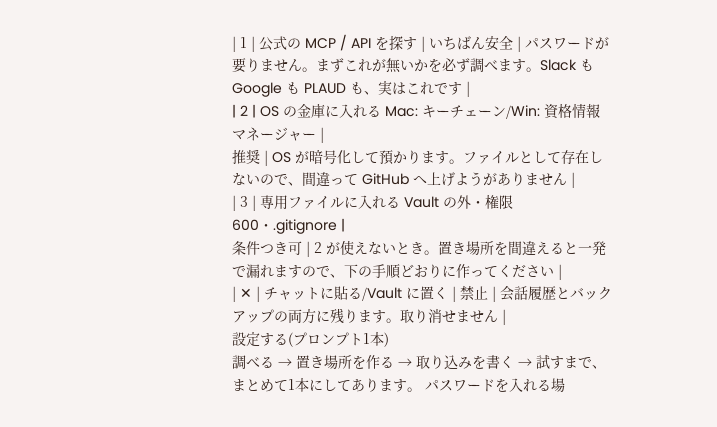| 1 | 公式の MCP / API を探す | いちばん安全 | パスワードが要りません。まずこれが無いかを必ず調べます。Slack も Google も PLAUD も、実はこれです |
| 2 | OS の金庫に入れる Mac: キーチェーン/Win: 資格情報マネージャー |
推奨 | OS が暗号化して預かります。ファイルとして存在しないので、間違って GitHub へ上げようがありません |
| 3 | 専用ファイルに入れる Vault の外・権限600・.gitignore |
条件つき可 | 2 が使えないとき。置き場所を間違えると一発で漏れますので、下の手順どおりに作ってください |
| ✕ | チャットに貼る/Vault に置く | 禁止 | 会話履歴とバックアップの両方に残ります。取り消せません |
設定する(プロンプト1本)
調べる → 置き場所を作る → 取り込みを書く → 試すまで、まとめて1本にしてあります。 パスワードを入れる場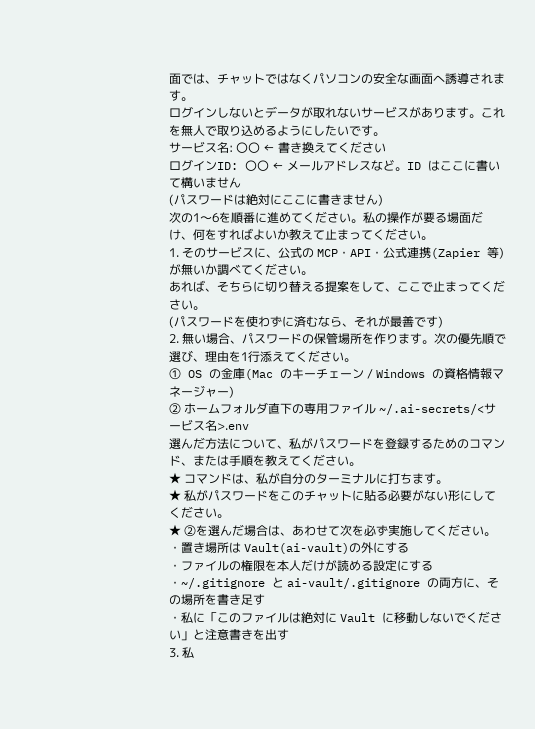面では、チャットではなくパソコンの安全な画面へ誘導されます。
ログインしないとデータが取れないサービスがあります。これを無人で取り込めるようにしたいです。
サービス名: 〇〇 ← 書き換えてください
ログインID: 〇〇 ← メールアドレスなど。ID はここに書いて構いません
(パスワードは絶対にここに書きません)
次の1〜6を順番に進めてください。私の操作が要る場面だけ、何をすればよいか教えて止まってください。
1. そのサービスに、公式の MCP・API・公式連携(Zapier 等)が無いか調べてください。
あれば、そちらに切り替える提案をして、ここで止まってください。
(パスワードを使わずに済むなら、それが最善です)
2. 無い場合、パスワードの保管場所を作ります。次の優先順で選び、理由を1行添えてください。
① OS の金庫(Mac のキーチェーン / Windows の資格情報マネージャー)
② ホームフォルダ直下の専用ファイル ~/.ai-secrets/<サービス名>.env
選んだ方法について、私がパスワードを登録するためのコマンド、または手順を教えてください。
★ コマンドは、私が自分のターミナルに打ちます。
★ 私がパスワードをこのチャットに貼る必要がない形にしてください。
★ ②を選んだ場合は、あわせて次を必ず実施してください。
・置き場所は Vault(ai-vault)の外にする
・ファイルの権限を本人だけが読める設定にする
・~/.gitignore と ai-vault/.gitignore の両方に、その場所を書き足す
・私に「このファイルは絶対に Vault に移動しないでください」と注意書きを出す
3. 私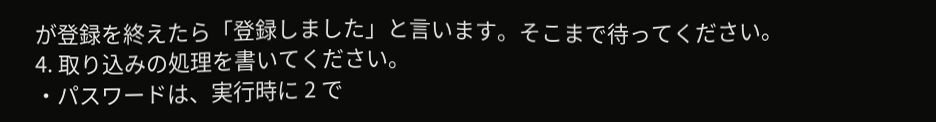が登録を終えたら「登録しました」と言います。そこまで待ってください。
4. 取り込みの処理を書いてください。
・パスワードは、実行時に 2 で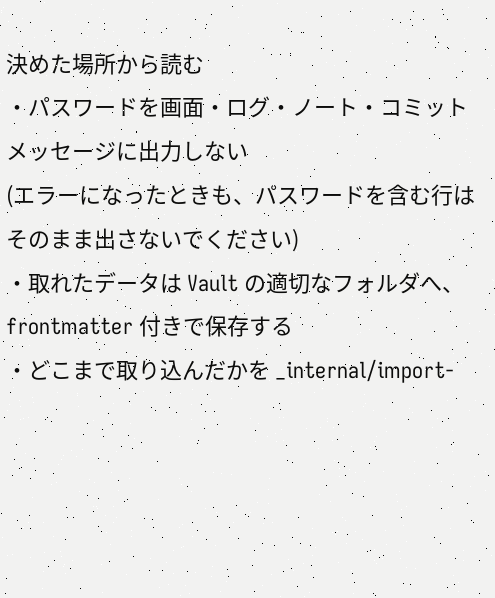決めた場所から読む
・パスワードを画面・ログ・ノート・コミットメッセージに出力しない
(エラーになったときも、パスワードを含む行はそのまま出さないでください)
・取れたデータは Vault の適切なフォルダへ、frontmatter 付きで保存する
・どこまで取り込んだかを _internal/import-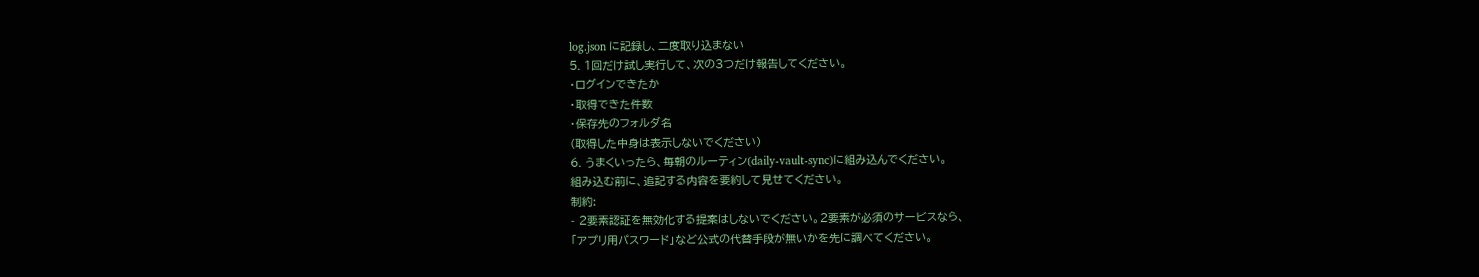log.json に記録し、二度取り込まない
5. 1回だけ試し実行して、次の3つだけ報告してください。
・ログインできたか
・取得できた件数
・保存先のフォルダ名
(取得した中身は表示しないでください)
6. うまくいったら、毎朝のルーティン(daily-vault-sync)に組み込んでください。
組み込む前に、追記する内容を要約して見せてください。
制約:
- 2要素認証を無効化する提案はしないでください。2要素が必須のサービスなら、
「アプリ用パスワード」など公式の代替手段が無いかを先に調べてください。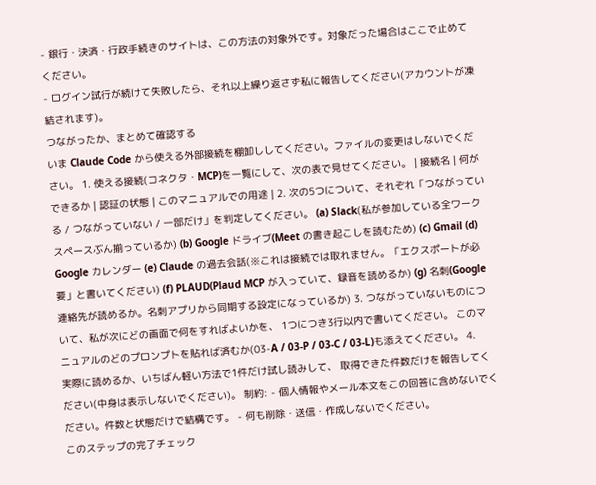- 銀行・決済・行政手続きのサイトは、この方法の対象外です。対象だった場合はここで止めてください。
- ログイン試行が続けて失敗したら、それ以上繰り返さず私に報告してください(アカウントが凍結されます)。
つながったか、まとめて確認する
いま Claude Code から使える外部接続を棚卸ししてください。ファイルの変更はしないでください。 1. 使える接続(コネクタ・MCP)を一覧にして、次の表で見せてください。 | 接続名 | 何ができるか | 認証の状態 | このマニュアルでの用途 | 2. 次の5つについて、それぞれ「つながっている / つながっていない / 一部だけ」を判定してください。 (a) Slack(私が参加している全ワークスペースぶん揃っているか) (b) Google ドライブ(Meet の書き起こしを読むため) (c) Gmail (d) Google カレンダー (e) Claude の過去会話(※これは接続では取れません。「エクスポートが必要」と書いてください) (f) PLAUD(Plaud MCP が入っていて、録音を読めるか) (g) 名刺(Google 連絡先が読めるか。名刺アプリから同期する設定になっているか) 3. つながっていないものについて、私が次にどの画面で何をすればよいかを、 1つにつき3行以内で書いてください。 このマニュアルのどのプロンプトを貼れば済むか(03-A / 03-P / 03-C / 03-L)も添えてください。 4. 実際に読めるか、いちばん軽い方法で1件だけ試し読みして、 取得できた件数だけを報告してください(中身は表示しないでください)。 制約: - 個人情報やメール本文をこの回答に含めないでください。件数と状態だけで結構です。 - 何も削除・送信・作成しないでください。
このステップの完了チェック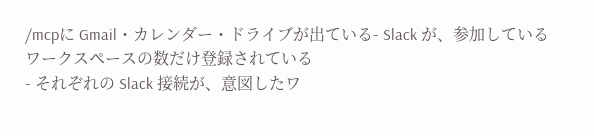/mcpに Gmail・カレンダー・ドライブが出ている- Slack が、参加しているワークスペースの数だけ登録されている
- それぞれの Slack 接続が、意図したワ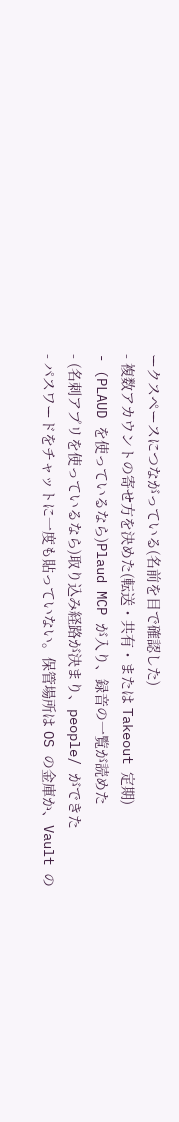ークスペースにつながっている(名前を目で確認した)
- 複数アカウントの寄せ方を決めた(転送・共有・または Takeout 定期)
- (PLAUD を使っているなら)Plaud MCP が入り、録音の一覧が読めた
- (名刺アプリを使っているなら)取り込み経路が決まり、people/ ができた
- パスワードをチャットに一度も貼っていない。保管場所は OS の金庫か、Vault の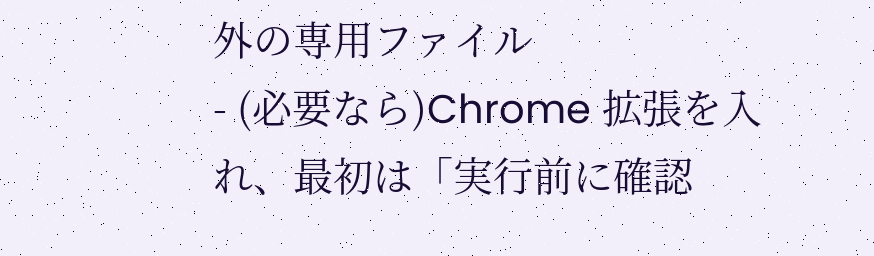外の専用ファイル
- (必要なら)Chrome 拡張を入れ、最初は「実行前に確認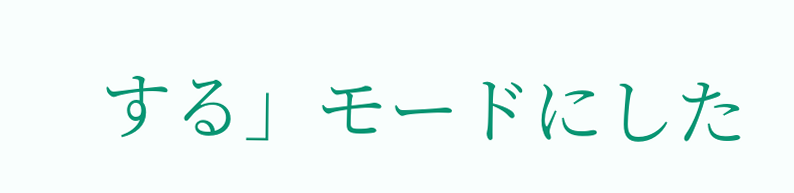する」モードにした